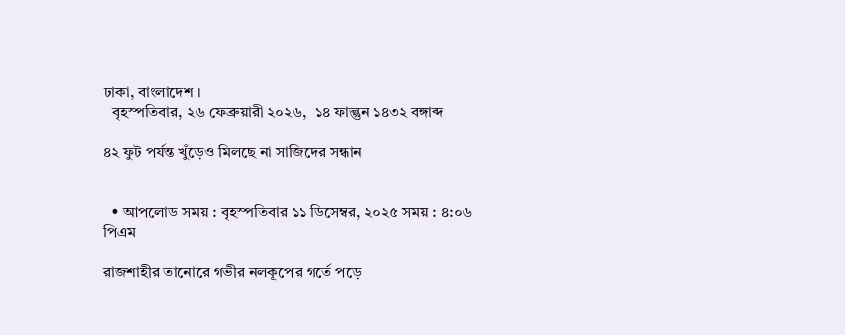ঢাকা, বাংলাদেশ ।
  বৃহস্পতিবার, ২৬ ফেব্রুয়ারী ২০২৬,  ১৪ ফাল্গুন ১৪৩২ বঙ্গাব্দ

৪২ ফুট পর্যন্ত খুঁড়েও মিলছে না সাজিদের সন্ধান


  • আপলোড সময় : বৃহস্পতিবার ১১ ডিসেম্বর, ২০২৫ সময় : ৪:০৬ পিএম

রাজশাহীর তানোরে গভীর নলকূপের গর্তে পড়ে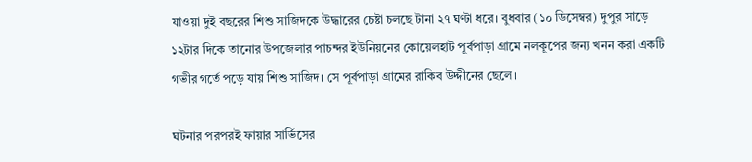যাওয়া দুই বছরের শিশু সাজিদকে উদ্ধারের চেষ্টা চলছে টানা ২৭ ঘণ্টা ধরে। বুধবার (১০ ডিসেম্বর) দুপুর সাড়ে ১২টার দিকে তানোর উপজেলার পাচন্দর ইউনিয়নের কোয়েলহাট পূর্বপাড়া গ্রামে নলকূপের জন্য খনন করা একটি গভীর গর্তে পড়ে যায় শিশু সাজিদ। সে পূর্বপাড়া গ্রামের রাকিব উদ্দীনের ছেলে।

ঘটনার পরপরই ফায়ার সার্ভিসের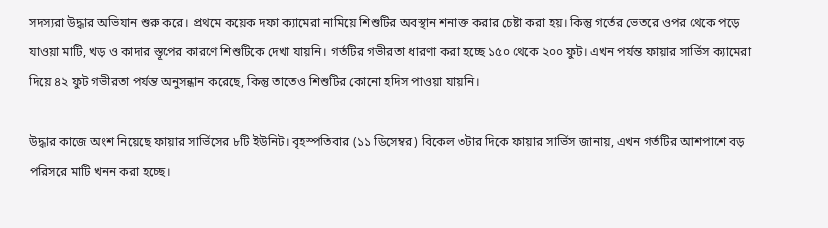সদস্যরা উদ্ধার অভিযান শুরু করে। প্রথমে কয়েক দফা ক্যামেরা নামিয়ে শিশুটির অবস্থান শনাক্ত করার চেষ্টা করা হয়। কিন্তু গর্তের ভেতরে ওপর থেকে পড়ে যাওয়া মাটি, খড় ও কাদার স্তূপের কারণে শিশুটিকে দেখা যায়নি। গর্তটির গভীরতা ধারণা করা হচ্ছে ১৫০ থেকে ২০০ ফুট। এখন পর্যন্ত ফায়ার সার্ভিস ক্যামেরা দিয়ে ৪২ ফুট গভীরতা পর্যন্ত অনুসন্ধান করেছে, কিন্তু তাতেও শিশুটির কোনো হদিস পাওয়া যায়নি।

উদ্ধার কাজে অংশ নিয়েছে ফায়ার সার্ভিসের ৮টি ইউনিট। বৃহস্পতিবার (১১ ডিসেম্বর) বিকেল ৩টার দিকে ফায়ার সার্ভিস জানায়, এখন গর্তটির আশপাশে বড় পরিসরে মাটি খনন করা হচ্ছে।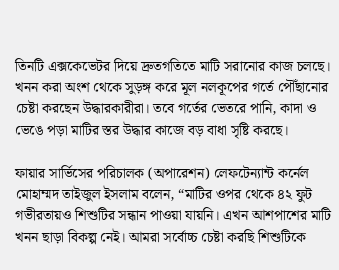তিনটি এক্সকেভেটর দিয়ে দ্রুতগতিতে মাটি সরানোর কাজ চলছে। খনন করা অংশ থেকে সুড়ঙ্গ করে মূল নলকূপের গর্তে পৌঁছানোর চেষ্টা করছেন উদ্ধারকারীরা। তবে গর্তের ভেতরে পানি, কাদা ও ভেঙে পড়া মাটির স্তর উদ্ধার কাজে বড় বাধা সৃষ্টি করছে।

ফায়ার সার্ভিসের পরিচালক (অপারেশন) লেফটেন্যান্ট কর্নেল মোহাম্মদ তাইজুল ইসলাম বলেন, “মাটির ওপর থেকে ৪২ ফুট গভীরতায়ও শিশুটির সন্ধান পাওয়া যায়নি। এখন আশপাশের মাটি খনন ছাড়া বিকল্প নেই। আমরা সর্বোচ্চ চেষ্টা করছি শিশুটিকে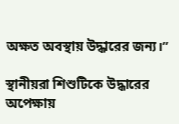অক্ষত অবস্থায় উদ্ধারের জন্য।”

স্থানীয়রা শিশুটিকে উদ্ধারের অপেক্ষায়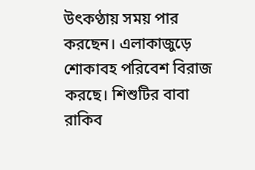উৎকণ্ঠায় সময় পার করছেন। এলাকাজুড়ে শোকাবহ পরিবেশ বিরাজ করছে। শিশুটির বাবা রাকিব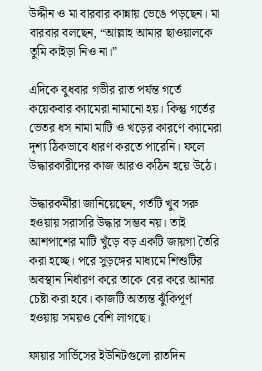উদ্দীন ও মা বারবার কান্নায় ভেঙে পড়ছেন। মা বারবার বলছেন, “আল্লাহ আমার ছাওয়ালকে তুমি কাইড়া নিও না।”

এদিকে বুধবার গভীর রাত পর্যন্ত গর্তে কয়েকবার ক্যামেরা নামানো হয়। কিন্তু গর্তের ভেতর ধস নামা মাটি ও খড়ের কারণে ক্যামেরা দৃশ্য ঠিকভাবে ধারণ করতে পারেনি। ফলে উদ্ধারকারীদের কাজ আরও কঠিন হয়ে উঠে।

উদ্ধারকর্মীরা জানিয়েছেন, গর্তটি খুব সরু হওয়ায় সরাসরি উদ্ধার সম্ভব নয়। তাই আশপাশের মাটি খুঁড়ে বড় একটি জায়গা তৈরি করা হচ্ছে। পরে সুড়ঙ্গের মাধ্যমে শিশুটির অবস্থান নির্ধারণ করে তাকে বের করে আনার চেষ্টা করা হবে। কাজটি অত্যন্ত ঝুঁকিপূর্ণ হওয়ায় সময়ও বেশি লাগছে।

ফায়ার সার্ভিসের ইউনিটগুলো রাতদিন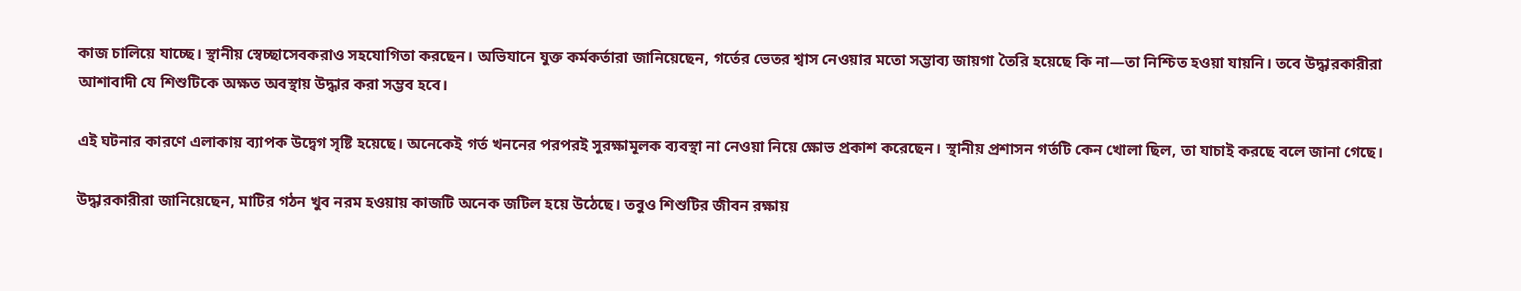কাজ চালিয়ে যাচ্ছে। স্থানীয় স্বেচ্ছাসেবকরাও সহযোগিতা করছেন। অভিযানে যুক্ত কর্মকর্তারা জানিয়েছেন, গর্তের ভেতর শ্বাস নেওয়ার মতো সম্ভাব্য জায়গা তৈরি হয়েছে কি না—তা নিশ্চিত হওয়া যায়নি। তবে উদ্ধারকারীরা আশাবাদী যে শিশুটিকে অক্ষত অবস্থায় উদ্ধার করা সম্ভব হবে।

এই ঘটনার কারণে এলাকায় ব্যাপক উদ্বেগ সৃষ্টি হয়েছে। অনেকেই গর্ত খননের পরপরই সুরক্ষামূলক ব্যবস্থা না নেওয়া নিয়ে ক্ষোভ প্রকাশ করেছেন। স্থানীয় প্রশাসন গর্তটি কেন খোলা ছিল, তা যাচাই করছে বলে জানা গেছে।

উদ্ধারকারীরা জানিয়েছেন, মাটির গঠন খুব নরম হওয়ায় কাজটি অনেক জটিল হয়ে উঠেছে। তবুও শিশুটির জীবন রক্ষায়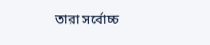তারা সর্বোচ্চ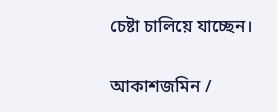চেষ্টা চালিয়ে যাচ্ছেন।

আকাশজমিন /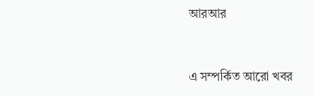আরআর


এ সম্পর্কিত আরো খবর